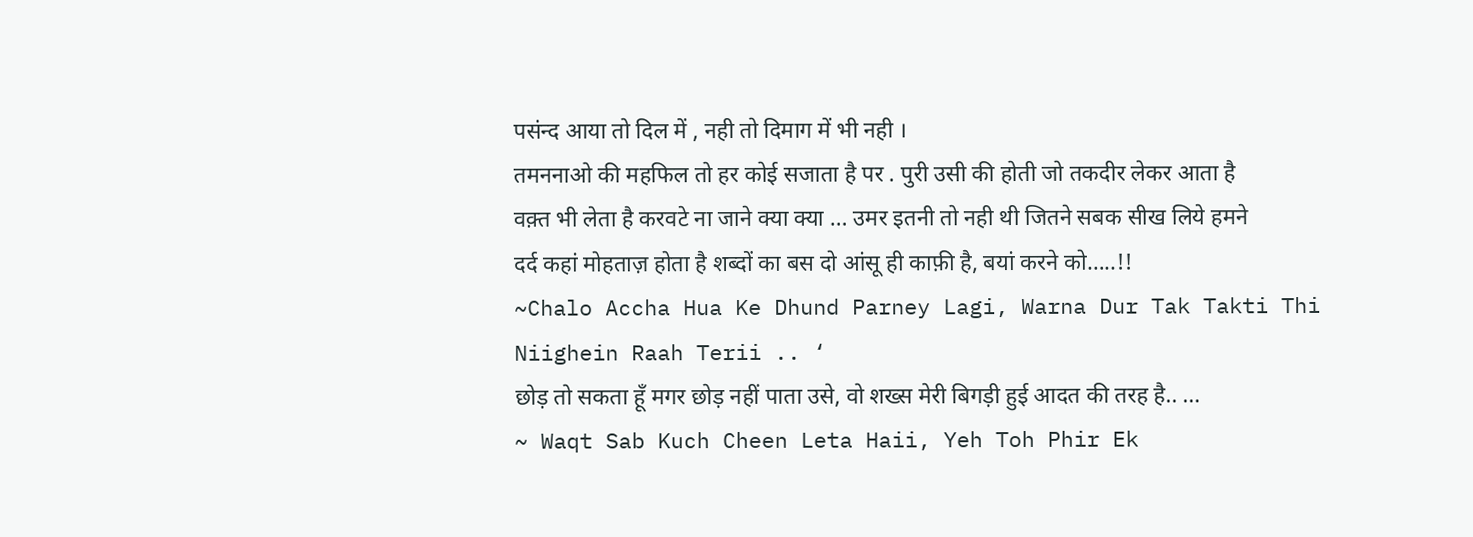पसंन्द आया तो दिल में , नही तो दिमाग में भी नही ।
तमननाओ की महफिल तो हर कोई सजाता है पर . पुरी उसी की होती जो तकदीर लेकर आता है
वक़्त भी लेता है करवटे ना जाने क्या क्या … उमर इतनी तो नही थी जितने सबक सीख लिये हमने
दर्द कहां मोहताज़ होता है शब्दों का बस दो आंसू ही काफ़ी है, बयां करने को…..!!
~Chalo Accha Hua Ke Dhund Parney Lagi, Warna Dur Tak Takti Thi Niighein Raah Terii .. ‘
छोड़ तो सकता हूँ मगर छोड़ नहीं पाता उसे, वो शख्स मेरी बिगड़ी हुई आदत की तरह है.. …
~ Waqt Sab Kuch Cheen Leta Haii, Yeh Toh Phir Ek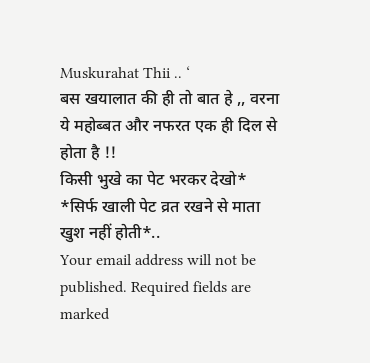Muskurahat Thii .. ‘
बस खयालात की ही तो बात हे ,, वरना ये महोब्बत और नफरत एक ही दिल से होता है !!
किसी भुखे का पेट भरकर देखो* *सिर्फ खाली पेट व्रत रखने से माता खुश नहीं होती*..
Your email address will not be published. Required fields are marked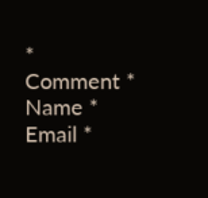*
Comment *
Name *
Email *